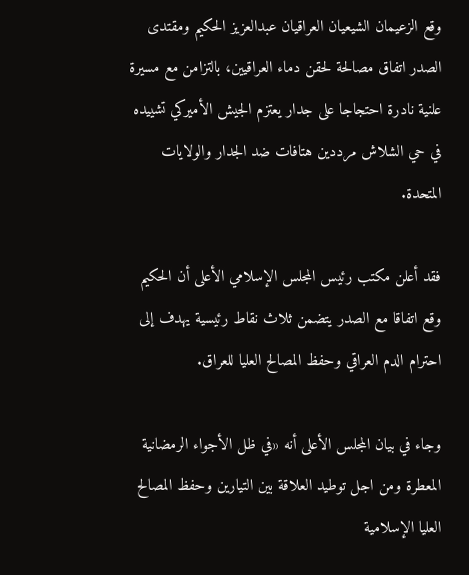وقع الزعيمان الشيعيان العراقيان عبدالعزيز الحكيم ومقتدى الصدر اتفاق مصالحة لحقن دماء العراقيين، بالتزامن مع مسيرة علنية نادرة احتجاجا على جدار يعتزم الجيش الأميركي تشييده في حي الشلاش مرددين هتافات ضد الجدار والولايات المتحدة.

فقد أعلن مكتب رئيس المجلس الإسلامي الأعلى أن الحكيم وقع اتفاقا مع الصدر يتضمن ثلاث نقاط رئيسية يهدف إلى احترام الدم العراقي وحفظ المصالح العليا للعراق.

وجاء في بيان المجلس الأعلى أنه «في ظل الأجواء الرمضانية المعطرة ومن اجل توطيد العلاقة بين التيارين وحفظ المصالح العليا الإسلامية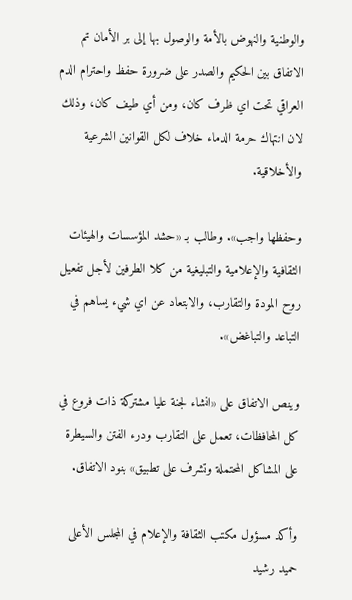والوطنية والنهوض بالأمة والوصول بها إلى بر الأمان تم الاتفاق بين الحكيم والصدر على ضرورة حفظ واحترام الدم العراقي تحت اي ظرف كان، ومن أي طيف كان، وذلك لان انتهاك حرمة الدماء خلاف لكل القوانين الشرعية والأخلاقية.

وحفظها واجب». وطالب بـ «حشد المؤسسات والهيئات الثقافية والإعلامية والتبليغية من كلا الطرفين لأجل تفعيل روح المودة والتقارب، والابتعاد عن اي شيء يساهم في التباعد والتباغض».

وينص الاتفاق على «انشاء لجنة عليا مشتركة ذات فروع في كل المحافظات، تعمل على التقارب ودرء الفتن والسيطرة على المشاكل المحتملة وتشرف على تطبيق» بنود الاتفاق.

وأكد مسؤول مكتب الثقافة والإعلام في المجلس الأعلى حميد رشيد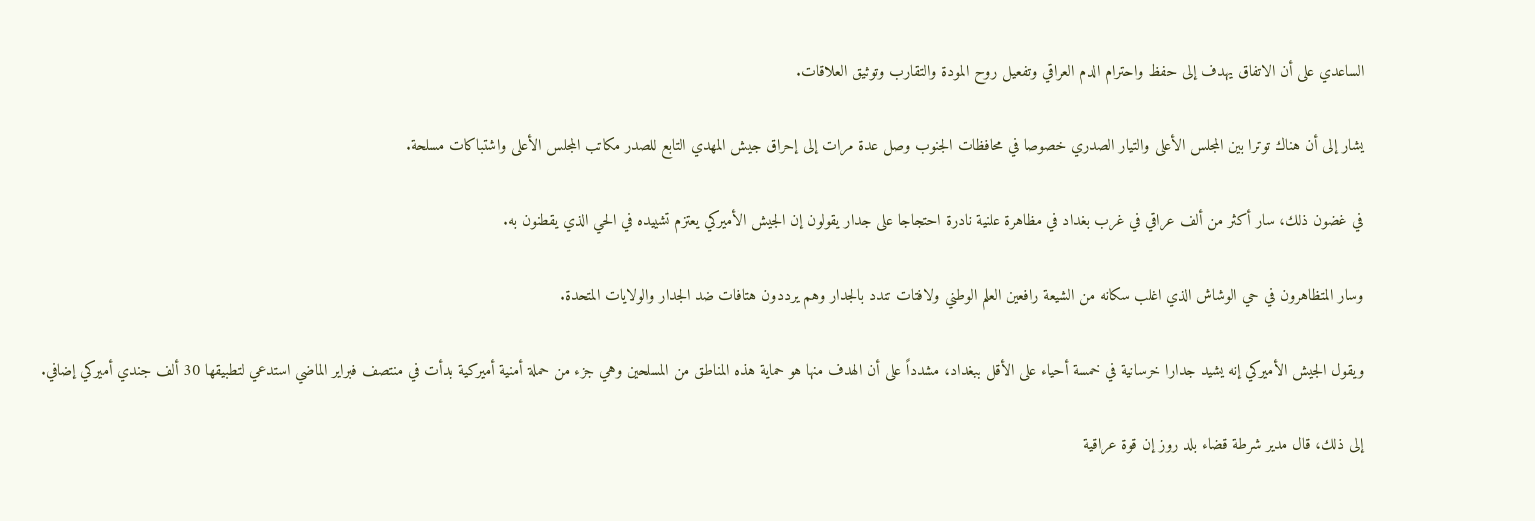الساعدي على أن الاتفاق يهدف إلى حفظ واحترام الدم العراقي وتفعيل روح المودة والتقارب وتوثيق العلاقات.

يشار إلى أن هناك توترا بين المجلس الأعلى والتيار الصدري خصوصا في محافظات الجنوب وصل عدة مرات إلى إحراق جيش المهدي التابع للصدر مكاتب المجلس الأعلى واشتباكات مسلحة.

في غضون ذلك، سار أكثر من ألف عراقي في غرب بغداد في مظاهرة علنية نادرة احتجاجا على جدار يقولون إن الجيش الأميركي يعتزم تشييده في الحي الذي يقطنون به.

وسار المتظاهرون في حي الوشاش الذي اغلب سكانه من الشيعة رافعين العلم الوطني ولافتات تندد بالجدار وهم يرددون هتافات ضد الجدار والولايات المتحدة.

ويقول الجيش الأميركي إنه يشيد جدارا خرسانية في خمسة أحياء على الأقل ببغداد، مشدداً على أن الهدف منها هو حماية هذه المناطق من المسلحين وهي جزء من حملة أمنية أميركية بدأت في منتصف فبراير الماضي استدعي لتطبيقها 30 ألف جندي أميركي إضافي.

إلى ذلك، قال مدير شرطة قضاء بلد روز إن قوة عراقية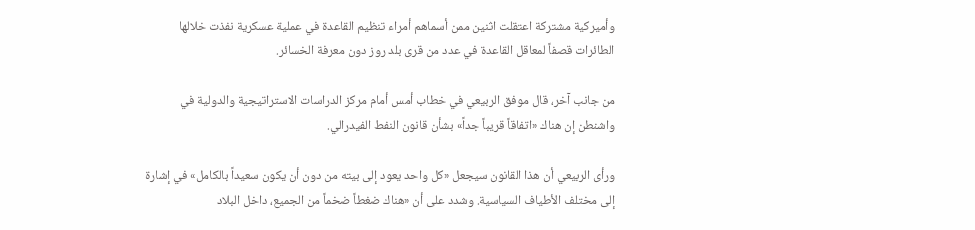وأميركية مشتركة اعتقلت اثنين ممن أسماهم أمراء تنظيم القاعدة في عملية عسكرية نفذت خلالها الطائرات قصفاً لمعاقل القاعدة في عدد من قرى بلد روز دون معرفة الخسائر.

من جانب آخر، قال موفق الربيعي في خطاب أمس أمام مركز الدراسات الاستراتيجية والدولية في واشنطن إن هناك «اتفاقاً قريباً جداً» بشأن قانون النفط الفيدرالي.

ورأى الربيعي أن هذا القانون سيجعل «كل واحد يعود إلى بيته من دون أن يكون سعيداً بالكامل» في إشارة إلى مختلف الأطياف السياسية. وشدد على أن «هناك ضغطاً ضخماً من الجميع، داخل البلاد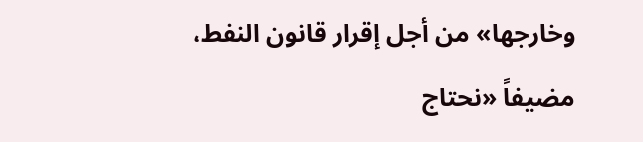وخارجها» من أجل إقرار قانون النفط، مضيفاً «نحتاج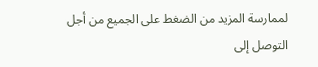لممارسة المزيد من الضغط على الجميع من أجل التوصل إلى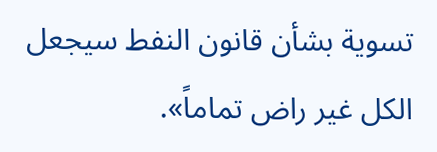تسوية بشأن قانون النفط سيجعل الكل غير راض تماماً».